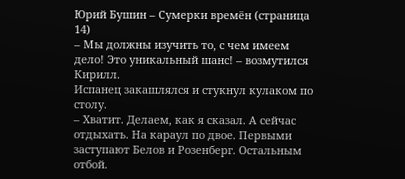Юрий Бушин – Сумерки времён (страница 14)
– Мы должны изучить то, с чем имеем дело! Это уникальный шанс! – возмутился Кирилл.
Испанец закашлялся и стукнул кулаком по столу.
– Хватит. Делаем, как я сказал. А сейчас отдыхать. На караул по двое. Первыми заступают Белов и Розенберг. Остальным отбой.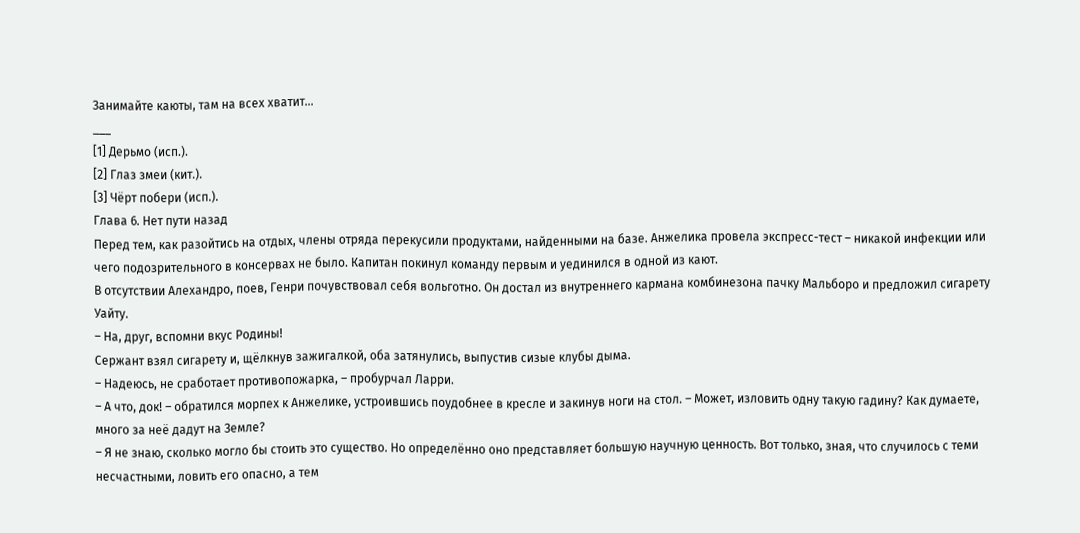Занимайте каюты, там на всех хватит…
___
[1] Дерьмо (исп.).
[2] Глаз змеи (кит.).
[3] Чёрт побери (исп.).
Глава 6. Нет пути назад
Перед тем, как разойтись на отдых, члены отряда перекусили продуктами, найденными на базе. Анжелика провела экспресс-тест – никакой инфекции или чего подозрительного в консервах не было. Капитан покинул команду первым и уединился в одной из кают.
В отсутствии Алехандро, поев, Генри почувствовал себя вольготно. Он достал из внутреннего кармана комбинезона пачку Мальборо и предложил сигарету Уайту.
– На, друг, вспомни вкус Родины!
Сержант взял сигарету и, щёлкнув зажигалкой, оба затянулись, выпустив сизые клубы дыма.
– Надеюсь, не сработает противопожарка, – пробурчал Ларри.
– А что, док! – обратился морпех к Анжелике, устроившись поудобнее в кресле и закинув ноги на стол. – Может, изловить одну такую гадину? Как думаете, много за неё дадут на Земле?
– Я не знаю, сколько могло бы стоить это существо. Но определённо оно представляет большую научную ценность. Вот только, зная, что случилось с теми несчастными, ловить его опасно, а тем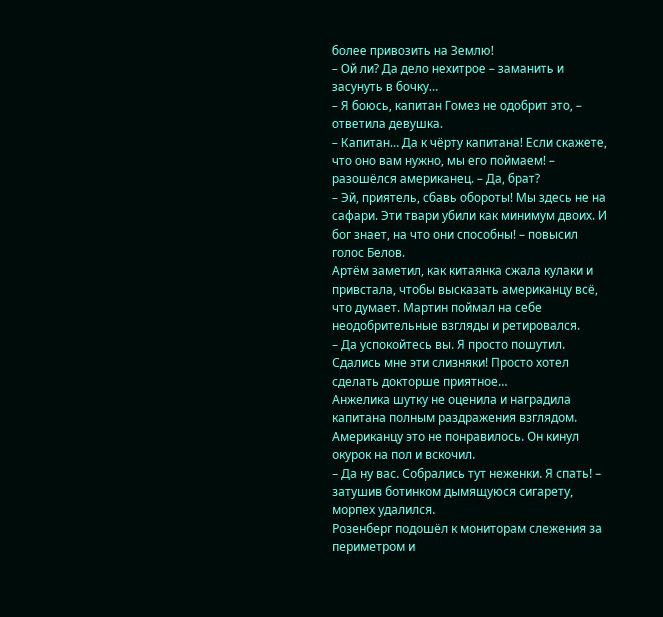более привозить на Землю!
– Ой ли? Да дело нехитрое – заманить и засунуть в бочку…
– Я боюсь, капитан Гомез не одобрит это, – ответила девушка.
– Капитан… Да к чёрту капитана! Если скажете, что оно вам нужно, мы его поймаем! – разошёлся американец. – Да, брат?
– Эй, приятель, сбавь обороты! Мы здесь не на сафари. Эти твари убили как минимум двоих. И бог знает, на что они способны! – повысил голос Белов.
Артём заметил, как китаянка сжала кулаки и привстала, чтобы высказать американцу всё, что думает. Мартин поймал на себе неодобрительные взгляды и ретировался.
– Да успокойтесь вы. Я просто пошутил. Сдались мне эти слизняки! Просто хотел сделать докторше приятное…
Анжелика шутку не оценила и наградила капитана полным раздражения взглядом. Американцу это не понравилось. Он кинул окурок на пол и вскочил.
– Да ну вас. Собрались тут неженки. Я спать! – затушив ботинком дымящуюся сигарету, морпех удалился.
Розенберг подошёл к мониторам слежения за периметром и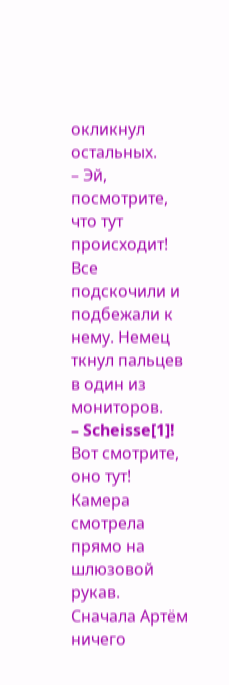окликнул остальных.
– Эй, посмотрите, что тут происходит!
Все подскочили и подбежали к нему. Немец ткнул пальцев в один из мониторов.
– Scheisse[1]! Вот смотрите, оно тут!
Камера смотрела прямо на шлюзовой рукав. Сначала Артём ничего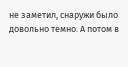не заметил, снаружи было довольно темно. А потом в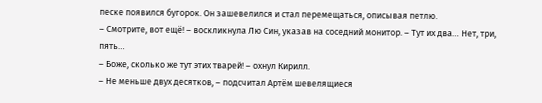песке появился бугорок. Он зашевелился и стал перемещаться, описывая петлю.
– Смотрите, вот ещё! – воскликнула Лю Син, указав на соседний монитор. – Тут их два… Нет, три, пять…
– Боже, сколько же тут этих тварей! – охнул Кирилл.
– Не меньше двух десятков, – подсчитал Артём шевелящиеся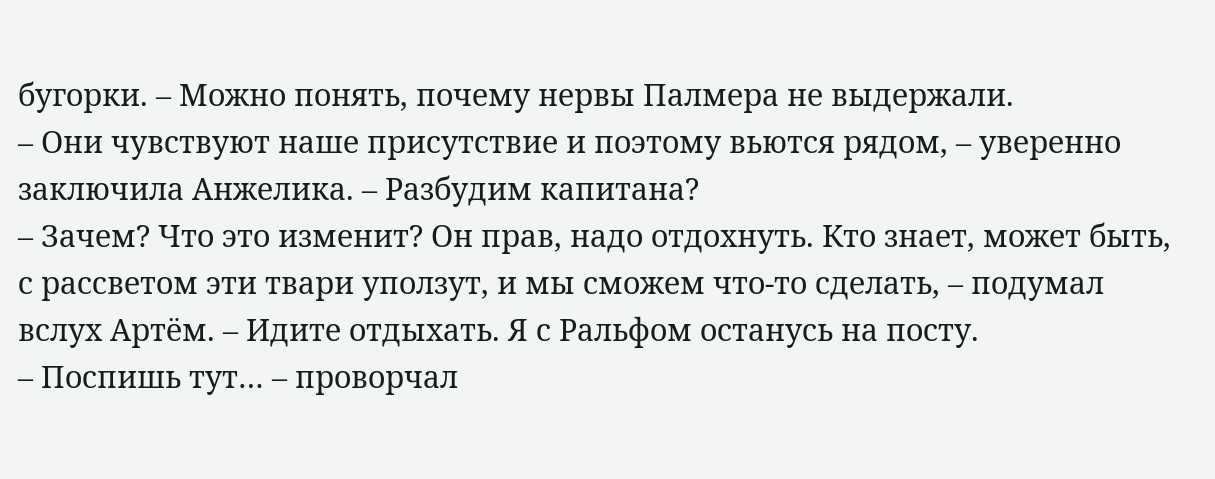бугорки. – Можно понять, почему нервы Палмера не выдержали.
– Они чувствуют наше присутствие и поэтому вьются рядом, – уверенно заключила Анжелика. – Разбудим капитана?
– Зачем? Что это изменит? Он прав, надо отдохнуть. Кто знает, может быть, с рассветом эти твари уползут, и мы сможем что-то сделать, – подумал вслух Артём. – Идите отдыхать. Я с Ральфом останусь на посту.
– Поспишь тут… – проворчал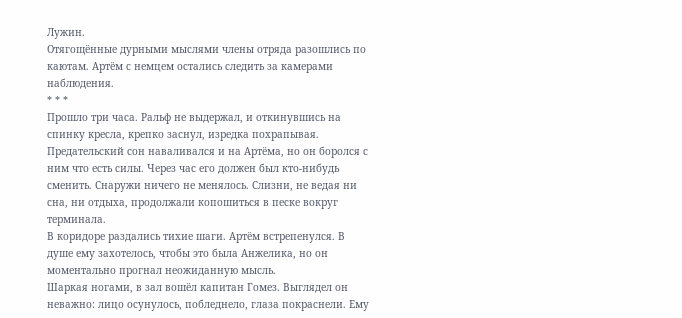Лужин.
Отягощённые дурными мыслями члены отряда разошлись по каютам. Артём с немцем остались следить за камерами наблюдения.
* * *
Прошло три часа. Ральф не выдержал, и откинувшись на спинку кресла, крепко заснул, изредка похрапывая. Предательский сон наваливался и на Артёма, но он боролся с ним что есть силы. Через час его должен был кто-нибудь сменить. Снаружи ничего не менялось. Слизни, не ведая ни сна, ни отдыха, продолжали копошиться в песке вокруг терминала.
В коридоре раздались тихие шаги. Артём встрепенулся. В душе ему захотелось, чтобы это была Анжелика, но он моментально прогнал неожиданную мысль.
Шаркая ногами, в зал вошёл капитан Гомез. Выглядел он неважно: лицо осунулось, побледнело, глаза покраснели. Ему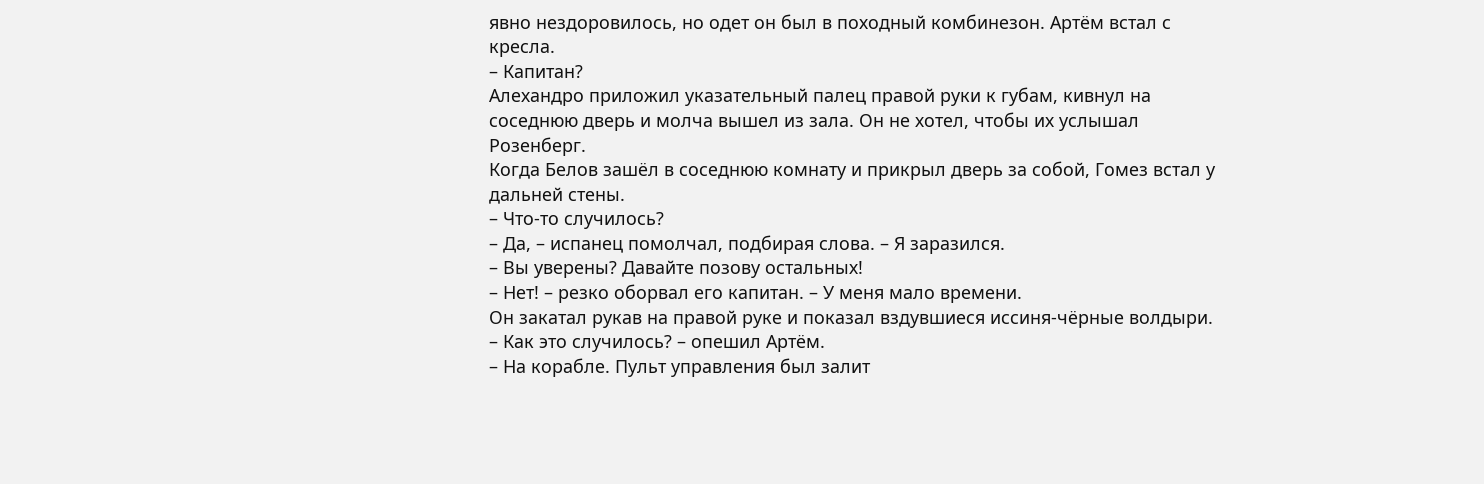явно нездоровилось, но одет он был в походный комбинезон. Артём встал с кресла.
– Капитан?
Алехандро приложил указательный палец правой руки к губам, кивнул на соседнюю дверь и молча вышел из зала. Он не хотел, чтобы их услышал Розенберг.
Когда Белов зашёл в соседнюю комнату и прикрыл дверь за собой, Гомез встал у дальней стены.
– Что-то случилось?
– Да, – испанец помолчал, подбирая слова. – Я заразился.
– Вы уверены? Давайте позову остальных!
– Нет! – резко оборвал его капитан. – У меня мало времени.
Он закатал рукав на правой руке и показал вздувшиеся иссиня-чёрные волдыри.
– Как это случилось? – опешил Артём.
– На корабле. Пульт управления был залит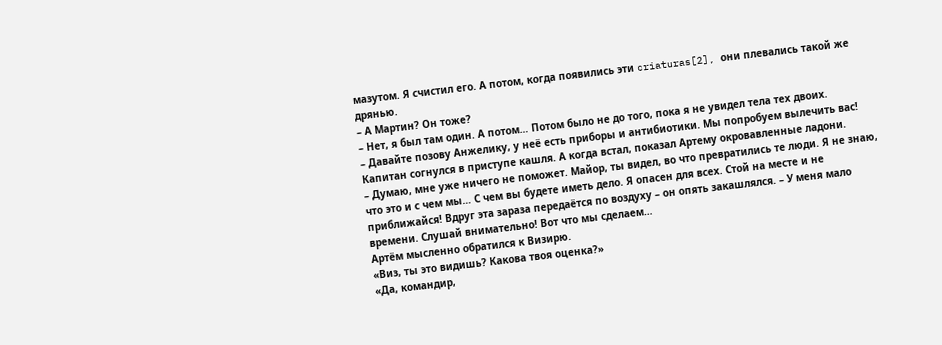мазутом. Я счистил его. А потом, когда появились эти criaturas[2], они плевались такой же дрянью.
– А Мартин? Он тоже?
– Нет, я был там один. А потом… Потом было не до того, пока я не увидел тела тех двоих.
– Давайте позову Анжелику, у неё есть приборы и антибиотики. Мы попробуем вылечить вас!
Капитан согнулся в приступе кашля. А когда встал, показал Артему окровавленные ладони.
– Думаю, мне уже ничего не поможет. Майор, ты видел, во что превратились те люди. Я не знаю, что это и с чем мы… С чем вы будете иметь дело. Я опасен для всех. Стой на месте и не приближайся! Вдруг эта зараза передаётся по воздуху – он опять закашлялся. – У меня мало времени. Слушай внимательно! Вот что мы сделаем…
Артём мысленно обратился к Визирю.
«Виз, ты это видишь? Какова твоя оценка?»
«Да, командир,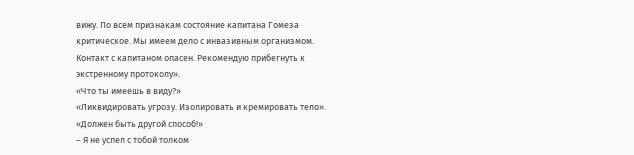вижу. По всем признакам состояние капитана Гомеза критическое. Мы имеем дело с инвазивным организмом. Контакт с капитаном опасен. Рекомендую прибегнуть к экстренному протоколу».
«Что ты имеешь в виду?»
«Ликвидировать угрозу. Изолировать и кремировать тело».
«Должен быть другой способ!»
– Я не успел с тобой толком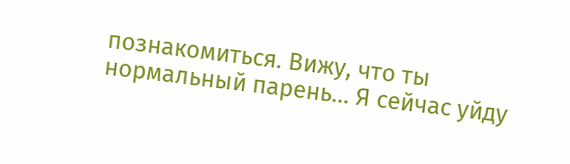познакомиться. Вижу, что ты нормальный парень… Я сейчас уйду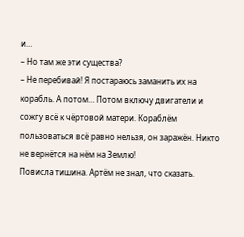и…
– Но там же эти существа?
– Не перебивай! Я постараюсь заманить их на корабль. А потом… Потом включу двигатели и сожгу всё к чёртовой матери. Кораблём пользоваться всё равно нельзя, он заражён. Никто не вернётся на нём на Землю!
Повисла тишина. Артём не знал, что сказать.